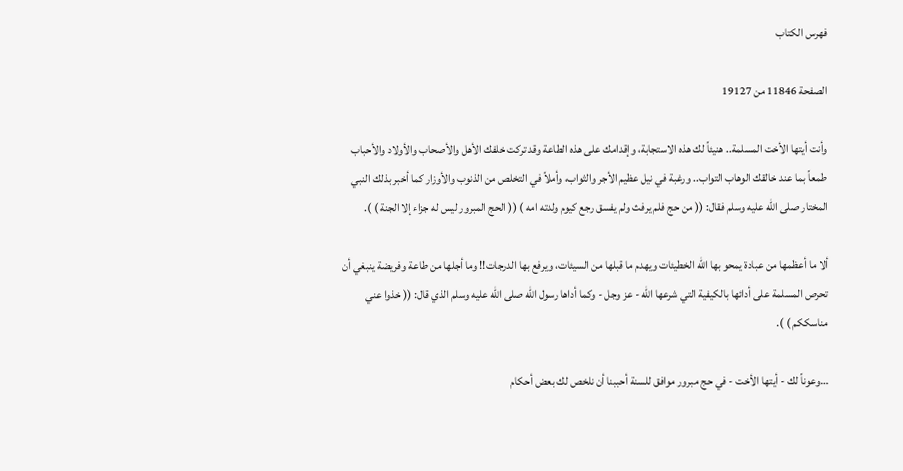فهرس الكتاب

الصفحة 11846 من 19127

وأنت أيتها الأخت المسلمة.. هنيئاً لك هذه الاستجابة، وإقدامك على هذه الطاعة وقد تركت خلفك الأهل والأصحاب والأولاد والأحباب طمعاً بما عند خالقك الوهاب التواب.. ورغبة في نيل عظيم الأجر والثواب، وأملاً في التخلص من الذنوب والأوزار كما أخبر بذلك النبي المختار صلى الله عليه وسلم فقال: (( من حج فلم يرفث ولم يفسق رجع كيوم ولدته امه ) (( الحج المبرور ليس له جزاء إلا الجنة ) ).

ألا ما أعظمها من عبادة يمحو بها الله الخطيئات ويهدم ما قبلها من السيئات، ويرفع بها الدرجات!! وما أجلها من طاعة وفريضة ينبغي أن تحرص المسلمة على أدائها بالكيفية التي شرعها الله - عز وجل - وكما أداها رسول الله صلى الله عليه وسلم الذي قال: (( خذوا عني مناسككم ) ).

…وعوناً لك - أيتها الأخت - في حج مبرور موافق للسنة أحببنا أن نلخص لك بعض أحكام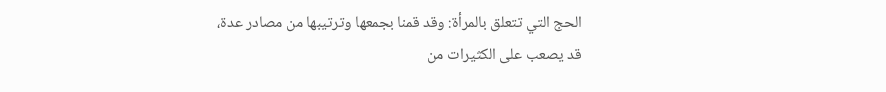الحج التي تتعلق بالمرأة: وقد قمنا بجمعها وترتيبها من مصادر عدة، قد يصعب على الكثيرات من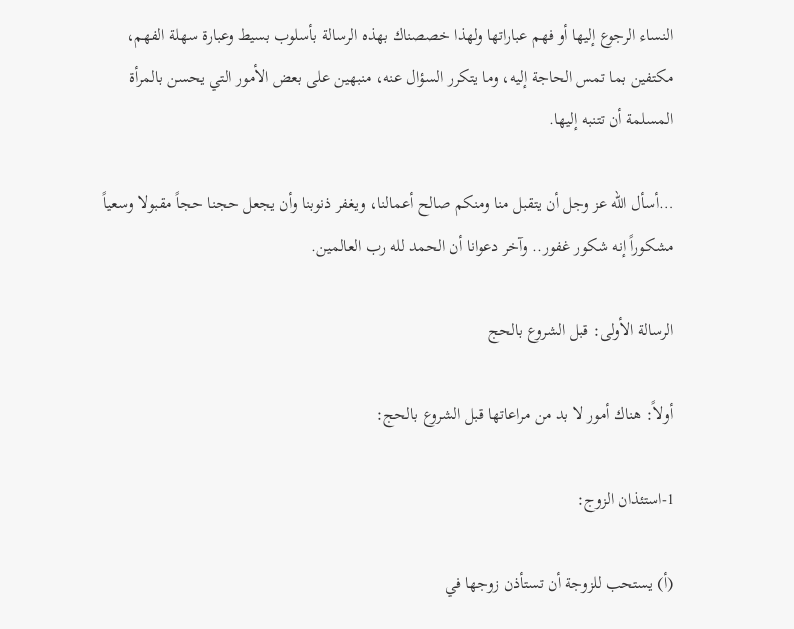النساء الرجوع إليها أو فهم عباراتها ولهذا خصصناك بهذه الرسالة بأسلوب بسيط وعبارة سهلة الفهم، مكتفين بما تمس الحاجة إليه، وما يتكرر السؤال عنه، منبهين على بعض الأمور التي يحسن بالمرأة المسلمة أن تتنبه إليها.

…أسأل الله عز وجل أن يتقبل منا ومنكم صالح أعمالنا، ويغفر ذنوبنا وأن يجعل حجنا حجاً مقبولا وسعياً مشكوراً إنه شكور غفور.. وآخر دعوانا أن الحمد لله رب العالمين.

الرسالة الأولى: قبل الشروع بالحج

أولاً: هناك أمور لا بد من مراعاتها قبل الشروع بالحج:

1-استئذان الزوج:

(أ) يستحب للزوجة أن تستأذن زوجها في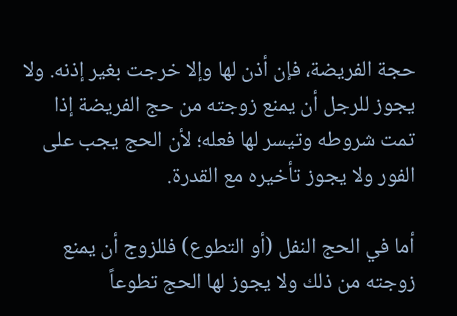حجة الفريضة، فإن أذن لها وإلا خرجت بغير إذنه. ولا يجوز للرجل أن يمنع زوجته من حج الفريضة إذا تمت شروطه وتيسر لها فعله؛ لأن الحج يجب على الفور ولا يجوز تأخيره مع القدرة.

أما في الحج النفل (أو التطوع) فللزوج أن يمنع زوجته من ذلك ولا يجوز لها الحج تطوعاً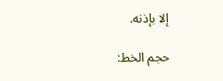إلا بإذنه.

حجم الخط: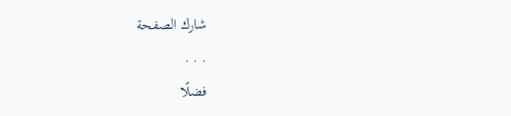شارك الصفحة
. . .
فضلًا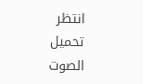انتظر تحميل الصوت